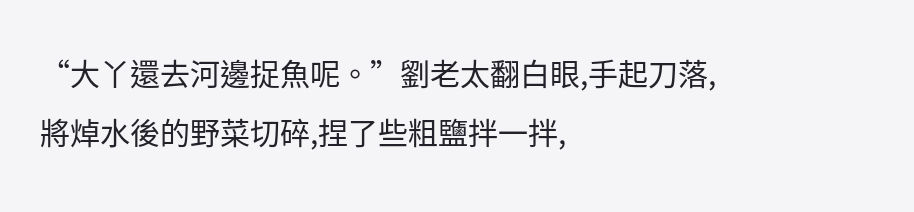“大丫還去河邊捉魚呢。”劉老太翻白眼,手起刀落,將焯水後的野菜切碎,捏了些粗鹽拌一拌,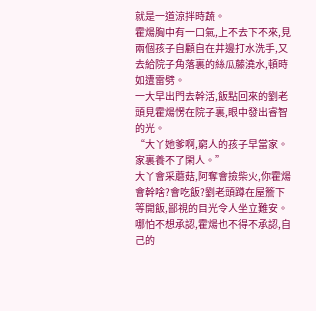就是一道涼拌時蔬。
霍煬胸中有一口氣,上不去下不來,見兩個孩子自顧自在井邊打水洗手,又去給院子角落裏的絲瓜藤澆水,頓時如遭雷劈。
一大早出門去幹活,飯點回來的劉老頭見霍煬愣在院子裏,眼中發出睿智的光。
“大丫她爹啊,窮人的孩子早當家。家裏養不了閑人。”
大丫會采蘑菇,阿奪會撿柴火,你霍煬會幹啥?會吃飯?劉老頭蹲在屋簷下等開飯,鄙視的目光令人坐立難安。
哪怕不想承認,霍煬也不得不承認,自己的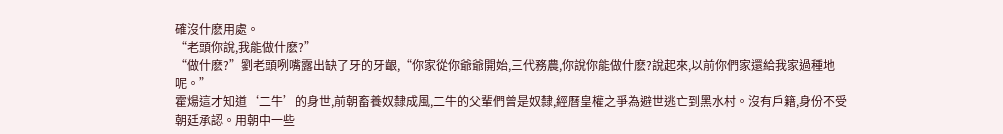確沒什麽用處。
“老頭你說,我能做什麽?”
“做什麽?”劉老頭咧嘴露出缺了牙的牙齦,“你家從你爺爺開始,三代務農,你說你能做什麽?說起來,以前你們家還給我家過種地呢。”
霍煬這才知道‘二牛’的身世,前朝畜養奴隸成風,二牛的父輩們曾是奴隸,經曆皇權之爭為避世逃亡到黑水村。沒有戶籍,身份不受朝廷承認。用朝中一些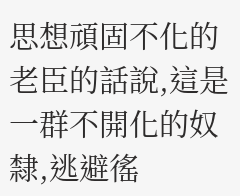思想頑固不化的老臣的話說,這是一群不開化的奴隸,逃避徭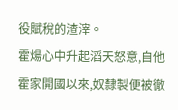役賦稅的渣滓。
霍煬心中升起滔天怒意,自他霍家開國以來,奴隸製便被徹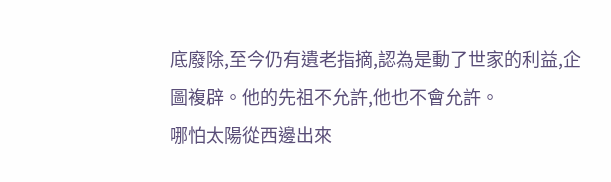底廢除,至今仍有遺老指摘,認為是動了世家的利益,企圖複辟。他的先祖不允許,他也不會允許。
哪怕太陽從西邊出來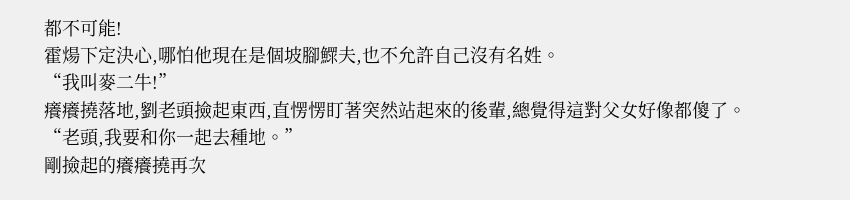都不可能!
霍煬下定決心,哪怕他現在是個坡腳鰥夫,也不允許自己沒有名姓。
“我叫麥二牛!”
癢癢撓落地,劉老頭撿起東西,直愣愣盯著突然站起來的後輩,總覺得這對父女好像都傻了。
“老頭,我要和你一起去種地。”
剛撿起的癢癢撓再次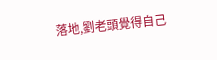落地,劉老頭覺得自己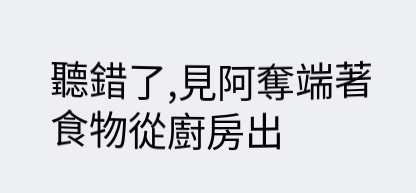聽錯了,見阿奪端著食物從廚房出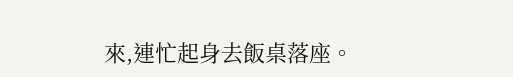來,連忙起身去飯桌落座。